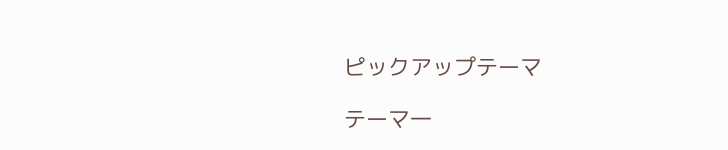ピックアップテーマ

テーマ一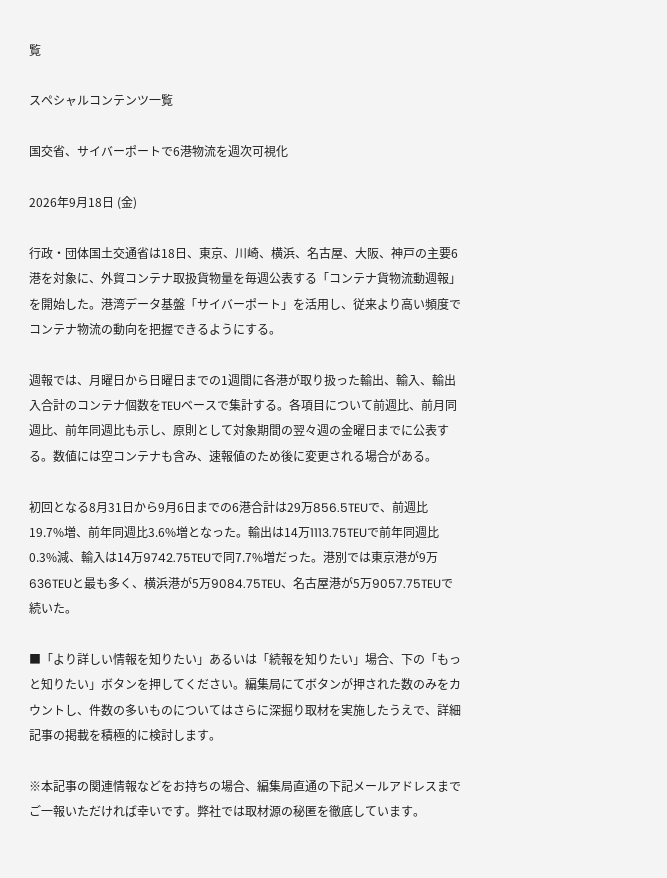覧

スペシャルコンテンツ一覧

国交省、サイバーポートで6港物流を週次可視化

2026年9月18日 (金)

行政・団体国土交通省は18日、東京、川崎、横浜、名古屋、大阪、神戸の主要6港を対象に、外貿コンテナ取扱貨物量を毎週公表する「コンテナ貨物流動週報」を開始した。港湾データ基盤「サイバーポート」を活用し、従来より高い頻度でコンテナ物流の動向を把握できるようにする。

週報では、月曜日から日曜日までの1週間に各港が取り扱った輸出、輸入、輸出入合計のコンテナ個数をTEUベースで集計する。各項目について前週比、前月同週比、前年同週比も示し、原則として対象期間の翌々週の金曜日までに公表する。数値には空コンテナも含み、速報値のため後に変更される場合がある。

初回となる8月31日から9月6日までの6港合計は29万856.5TEUで、前週比19.7%増、前年同週比3.6%増となった。輸出は14万1113.75TEUで前年同週比0.3%減、輸入は14万9742.75TEUで同7.7%増だった。港別では東京港が9万636TEUと最も多く、横浜港が5万9084.75TEU、名古屋港が5万9057.75TEUで続いた。

■「より詳しい情報を知りたい」あるいは「続報を知りたい」場合、下の「もっと知りたい」ボタンを押してください。編集局にてボタンが押された数のみをカウントし、件数の多いものについてはさらに深掘り取材を実施したうえで、詳細記事の掲載を積極的に検討します。

※本記事の関連情報などをお持ちの場合、編集局直通の下記メールアドレスまでご一報いただければ幸いです。弊社では取材源の秘匿を徹底しています。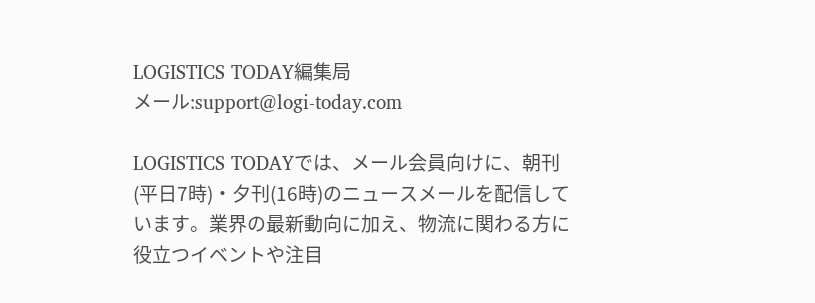LOGISTICS TODAY編集局
メール:support@logi-today.com

LOGISTICS TODAYでは、メール会員向けに、朝刊(平日7時)・夕刊(16時)のニュースメールを配信しています。業界の最新動向に加え、物流に関わる方に役立つイベントや注目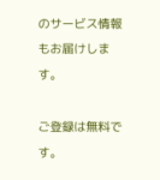のサービス情報もお届けします。

ご登録は無料です。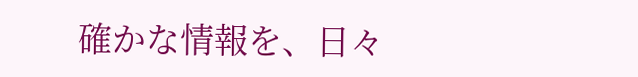確かな情報を、日々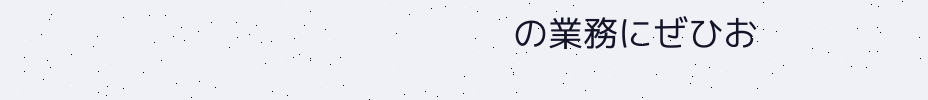の業務にぜひお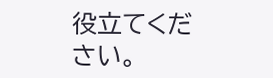役立てください。